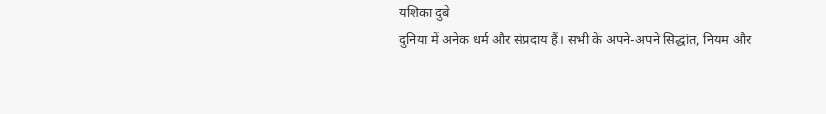यशिका दुबे
दुनिया में अनेक धर्म और संप्रदाय हैं। सभी के अपने-अपने सिद्धांत, नियम और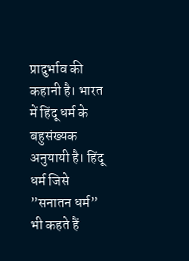प्रादुर्भाव की कहानी है। भारत में हिंदू धर्म के बहुसंख्यक अनुयायी है। हिंदू धर्म जिसे ”सनातन धर्म” भी कहते हैं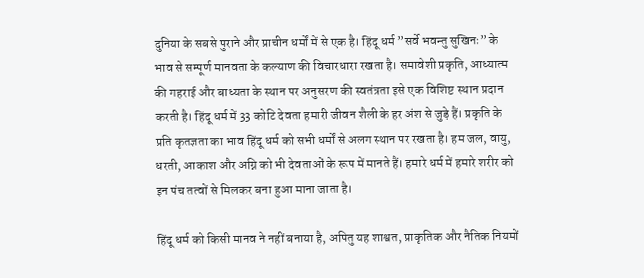दुनिया के सबसे पुराने और प्राचीन धर्मों में से एक है। हिंदू धर्म ”सर्वे भवन्तु सुखिनः” के भाव से सम्पूर्ण मानवता के कल्याण की विचारधारा रखता है। समावेशी प्रकृति, आध्यात्म की गहराई और बाध्यता के स्थान पर अनुसरण की स्वतंत्रता इसे एक विशिष्ट स्थान प्रदान करती है। हिंदू धर्म में 33 कोटि देवता हमारी जीवन शैली के हर अंश से जुड़े हैं। प्रकृति के प्रति कृतज्ञता का भाव हिंदू धर्म को सभी धर्मों से अलग स्थान पर रखता है। हम जल, वायु, धरती, आकाश और अग्नि को भी देवताओं के रूप में मानते हैं। हमारे धर्म में हमारे शरीर को इन पंच तत्वों से मिलकर बना हुआ माना जाता है।

हिंदू धर्म को किसी मानव ने नहीं बनाया है, अपितु यह शाश्वत, प्राकृतिक और नैतिक नियमों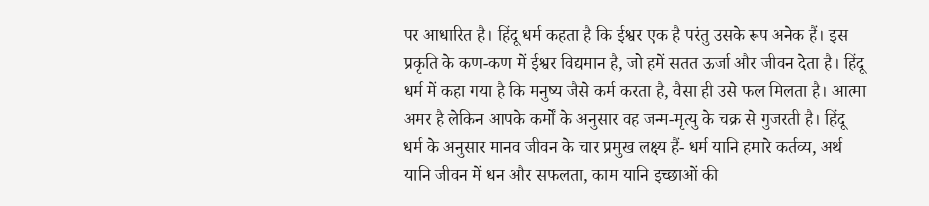पर आधारित है। हिंदू धर्म कहता है कि ईश्वर एक है परंतु उसके रूप अनेक हैं। इस प्रकृति के कण-कण में ईश्वर विद्यमान है, जो हमें सतत ऊर्जा और जीवन देता है। हिंदू धर्म में कहा गया है कि मनुष्य जैसे कर्म करता है, वैसा ही उसे फल मिलता है। आत्मा अमर है लेकिन आपके कर्मों के अनुसार वह जन्म-मृत्यु के चक्र से गुजरती है। हिंदू धर्म के अनुसार मानव जीवन के चार प्रमुख लक्ष्य हैं- धर्म यानि हमारे कर्तव्य, अर्थ यानि जीवन में धन और सफलता, काम यानि इच्छाओं की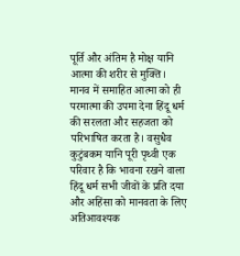पूर्ति और अंतिम है मोक्ष यानि आत्मा की शरीर से मुक्ति। मानव में समाहित आत्मा को ही परमात्मा की उपमा देना हिंदू धर्म की सरलता और सहजता को परिभाषित करता है। वसुधैव कुटुंबकम यानि पूरी पृथ्वी एक परिवार है कि भावना रखने वाला हिंदू धर्म सभी जीवों के प्रति दया और अहिंसा को मानवता के लिए अतिआवश्यक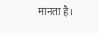मानता है।